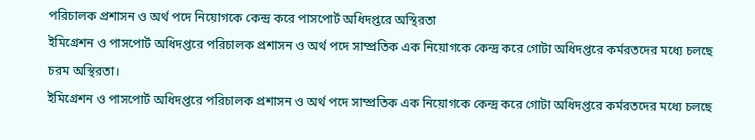পরিচালক প্রশাসন ও অর্থ পদে নিয়োগকে কেন্দ্র করে পাসপোর্ট অধিদপ্তরে অস্থিরতা
ইমিগ্রেশন ও পাসপোর্ট অধিদপ্তরে পরিচালক প্রশাসন ও অর্থ পদে সাম্প্রতিক এক নিয়োগকে কেন্দ্র করে গোটা অধিদপ্তরে কর্মরতদের মধ্যে চলছে চরম অস্থিরতা।
ইমিগ্রেশন ও পাসপোর্ট অধিদপ্তরে পরিচালক প্রশাসন ও অর্থ পদে সাম্প্রতিক এক নিয়োগকে কেন্দ্র করে গোটা অধিদপ্তরে কর্মরতদের মধ্যে চলছে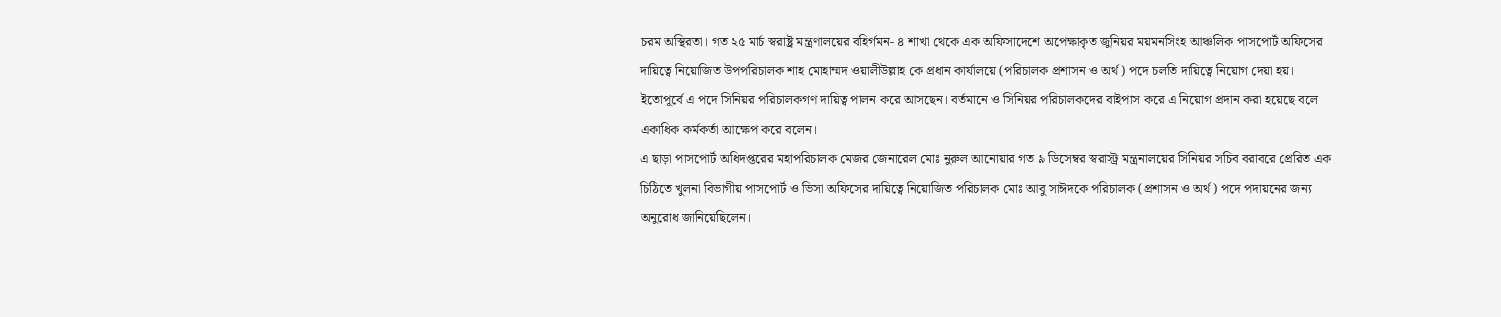চরম অস্থিরতা। গত ২৫ মার্চ স্বরাষ্ট্র মন্ত্রণালয়ের বহির্গমন- ৪ শাখা থেকে এক অফিসাদেশে অপেক্ষাকৃত জুনিয়র ময়মনসিংহ আঞ্চলিক পাসপোর্ট অফিসের দায়িত্বে নিয়োজিত উপপরিচালক শাহ মোহাম্মদ ওয়ালীউল্লাহ কে প্রধান কার্যালয়ে (পরিচালক প্রশাসন ও অর্থ) পদে চলতি দায়িত্বে নিয়োগ দেয়া হয়। ইতোপূর্বে এ পদে সিনিয়র পরিচালকগণ দায়িত্ব পালন করে আসছেন। বর্তমানে ও সিনিয়র পরিচালকদের বাইপাস করে এ নিয়োগ প্রদান করা হয়েছে বলে একাধিক কর্মকর্তা আক্ষেপ করে বলেন।
এ ছাড়া পাসপোর্ট অধিদপ্তরের মহাপরিচালক মেজর জেনারেল মোঃ নুরুল আনোয়ার গত ৯ ডিসেম্বর স্বরাস্ট্র মন্ত্রনালয়ের সিনিয়র সচিব বরাবরে প্রেরিত এক চিঠিতে খুলনা বিভাগীয় পাসপোর্ট ও ভিসা অফিসের দায়িত্বে নিয়োজিত পরিচালক মোঃ আবু সাঈদকে পরিচালক (প্রশাসন ও অর্থ) পদে পদায়নের জন্য অনুরোধ জানিয়েছিলেন।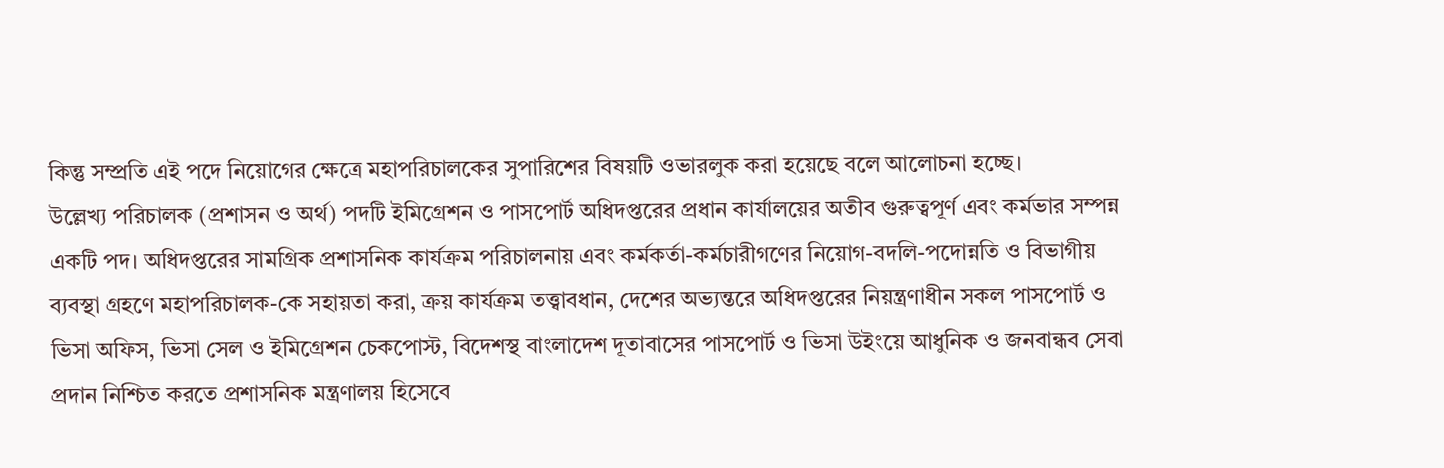কিন্তু সম্প্রতি এই পদে নিয়োগের ক্ষেত্রে মহাপরিচালকের সুপারিশের বিষয়টি ওভারলুক করা হয়েছে বলে আলোচনা হচ্ছে।
উল্লেখ্য পরিচালক (প্রশাসন ও অর্থ) পদটি ইমিগ্রেশন ও পাসপোর্ট অধিদপ্তরের প্রধান কার্যালয়ের অতীব গুরুত্বপূর্ণ এবং কর্মভার সম্পন্ন একটি পদ। অধিদপ্তরের সামগ্রিক প্রশাসনিক কার্যক্রম পরিচালনায় এবং কর্মকর্তা-কর্মচারীগণের নিয়োগ-বদলি-পদোন্নতি ও বিভাগীয় ব্যবস্থা গ্রহণে মহাপরিচালক-কে সহায়তা করা, ক্রয় কার্যক্রম তত্ত্বাবধান, দেশের অভ্যন্তরে অধিদপ্তরের নিয়ন্ত্রণাধীন সকল পাসপোর্ট ও ভিসা অফিস, ভিসা সেল ও ইমিগ্রেশন চেকপোস্ট, বিদেশস্থ বাংলাদেশ দূতাবাসের পাসপোর্ট ও ভিসা উইংয়ে আধুনিক ও জনবান্ধব সেবা প্রদান নিশ্চিত করতে প্রশাসনিক মন্ত্রণালয় হিসেবে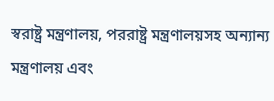স্বরাষ্ট্র মন্ত্রণালয়, পররাষ্ট্র মন্ত্রণালয়সহ অন্যান্য মন্ত্রণালয় এবং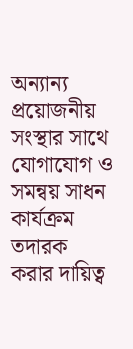অন্যান্য প্রয়োজনীয় সংস্থার সাথে যোগাযোগ ও সমন্বয় সাধন কার্যক্রম তদারক করার দায়িত্ব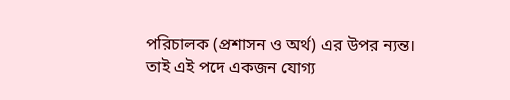পরিচালক (প্রশাসন ও অর্থ) এর উপর ন্যন্ত।
তাই এই পদে একজন যোগ্য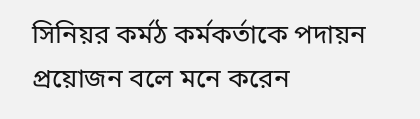সিনিয়র কর্মঠ কর্মকর্তাকে পদায়ন প্রয়োজন বলে মনে করেন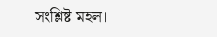সংশ্লিষ্ট মহল।